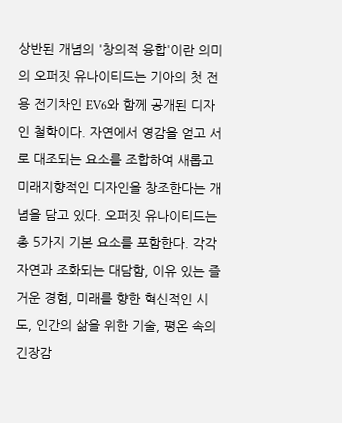상반된 개념의 '창의적 융합'이란 의미의 오퍼짓 유나이티드는 기아의 첫 전용 전기차인 EV6와 함께 공개된 디자인 철학이다. 자연에서 영감을 얻고 서로 대조되는 요소를 조합하여 새롭고 미래지향적인 디자인을 창조한다는 개념을 담고 있다. 오퍼짓 유나이티드는 총 5가지 기본 요소를 포함한다. 각각 자연과 조화되는 대담함, 이유 있는 즐거운 경험, 미래를 향한 혁신적인 시도, 인간의 삶을 위한 기술, 평온 속의 긴장감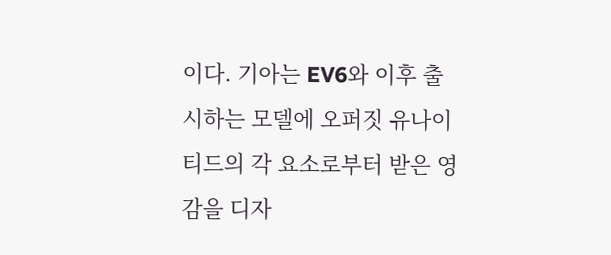이다. 기아는 EV6와 이후 출시하는 모델에 오퍼짓 유나이티드의 각 요소로부터 받은 영감을 디자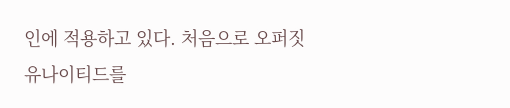인에 적용하고 있다. 처음으로 오퍼짓 유나이티드를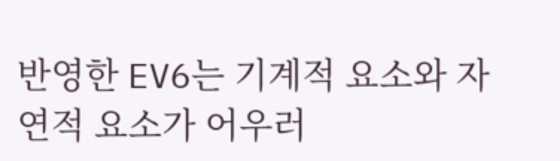반영한 EV6는 기계적 요소와 자연적 요소가 어우러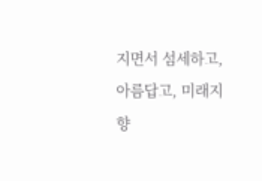지면서 섬세하고, 아름답고, 미래지향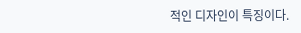적인 디자인이 특징이다.